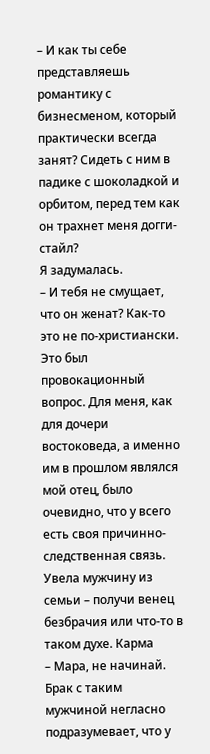– И как ты себе представляешь романтику с бизнесменом, который практически всегда занят? Сидеть с ним в падике с шоколадкой и орбитом, перед тем как он трахнет меня догги-стайл?
Я задумалась.
– И тебя не смущает, что он женат? Как-то это не по-христиански.
Это был провокационный вопрос. Для меня, как для дочери востоковеда, а именно им в прошлом являлся мой отец, было очевидно, что у всего есть своя причинно-следственная связь. Увела мужчину из семьи – получи венец безбрачия или что-то в таком духе. Карма
– Мара, не начинай. Брак с таким мужчиной негласно подразумевает, что у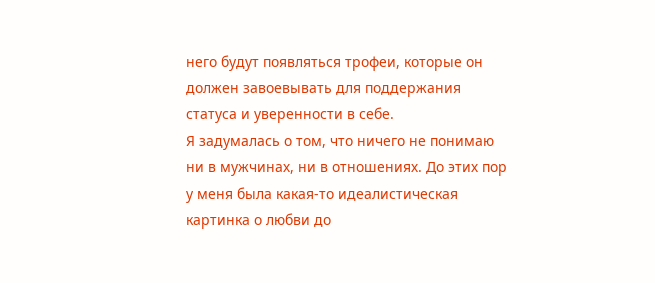него будут появляться трофеи, которые он должен завоевывать для поддержания статуса и уверенности в себе.
Я задумалась о том, что ничего не понимаю ни в мужчинах, ни в отношениях. До этих пор у меня была какая-то идеалистическая картинка о любви до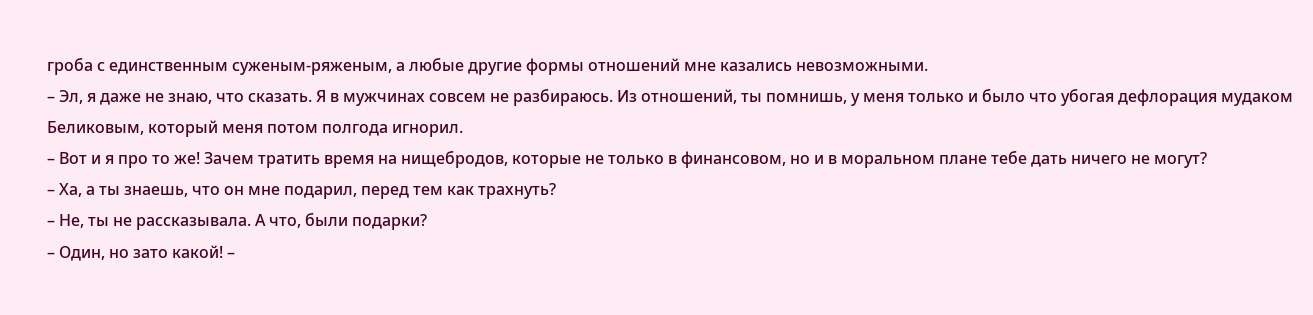гроба с единственным суженым-ряженым, а любые другие формы отношений мне казались невозможными.
– Эл, я даже не знаю, что сказать. Я в мужчинах совсем не разбираюсь. Из отношений, ты помнишь, у меня только и было что убогая дефлорация мудаком Беликовым, который меня потом полгода игнорил.
– Вот и я про то же! Зачем тратить время на нищебродов, которые не только в финансовом, но и в моральном плане тебе дать ничего не могут?
– Ха, а ты знаешь, что он мне подарил, перед тем как трахнуть?
– Не, ты не рассказывала. А что, были подарки?
– Один, но зато какой! –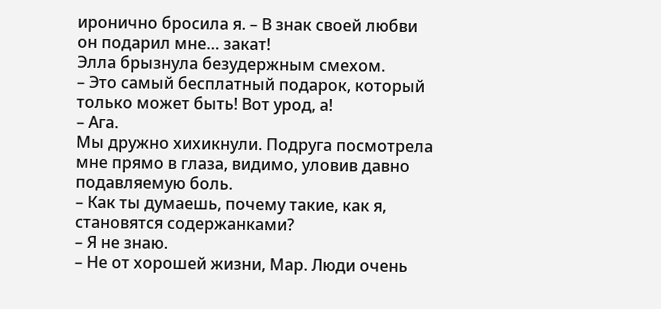иронично бросила я. – В знак своей любви он подарил мне… закат!
Элла брызнула безудержным смехом.
– Это самый бесплатный подарок, который только может быть! Вот урод, а!
– Ага.
Мы дружно хихикнули. Подруга посмотрела мне прямо в глаза, видимо, уловив давно подавляемую боль.
– Как ты думаешь, почему такие, как я, становятся содержанками?
– Я не знаю.
– Не от хорошей жизни, Мар. Люди очень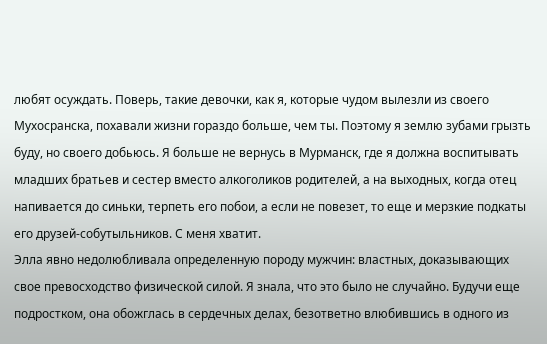любят осуждать. Поверь, такие девочки, как я, которые чудом вылезли из своего Мухосранска, похавали жизни гораздо больше, чем ты. Поэтому я землю зубами грызть буду, но своего добьюсь. Я больше не вернусь в Мурманск, где я должна воспитывать младших братьев и сестер вместо алкоголиков родителей, а на выходных, когда отец напивается до синьки, терпеть его побои, а если не повезет, то еще и мерзкие подкаты его друзей-собутыльников. С меня хватит.
Элла явно недолюбливала определенную породу мужчин: властных, доказывающих свое превосходство физической силой. Я знала, что это было не случайно. Будучи еще подростком, она обожглась в сердечных делах, безответно влюбившись в одного из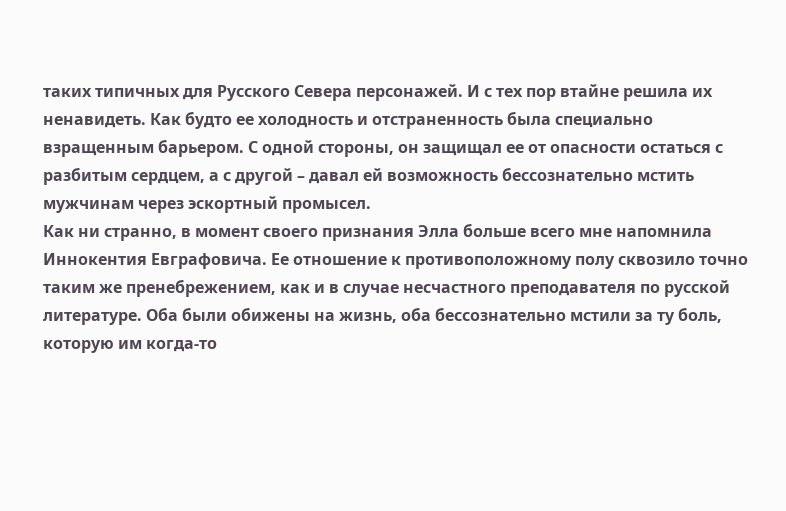таких типичных для Русского Севера персонажей. И с тех пор втайне решила их ненавидеть. Как будто ее холодность и отстраненность была специально взращенным барьером. С одной стороны, он защищал ее от опасности остаться с разбитым сердцем, а с другой – давал ей возможность бессознательно мстить мужчинам через эскортный промысел.
Как ни странно, в момент своего признания Элла больше всего мне напомнила Иннокентия Евграфовича. Ее отношение к противоположному полу сквозило точно таким же пренебрежением, как и в случае несчастного преподавателя по русской литературе. Оба были обижены на жизнь, оба бессознательно мстили за ту боль, которую им когда-то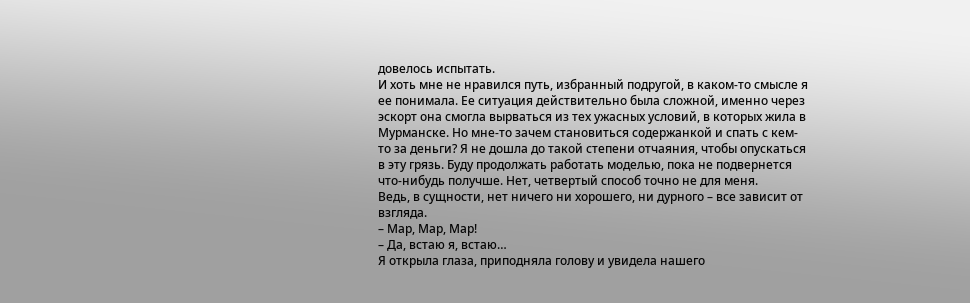довелось испытать.
И хоть мне не нравился путь, избранный подругой, в каком-то смысле я ее понимала. Ее ситуация действительно была сложной, именно через эскорт она смогла вырваться из тех ужасных условий, в которых жила в Мурманске. Но мне-то зачем становиться содержанкой и спать с кем-то за деньги? Я не дошла до такой степени отчаяния, чтобы опускаться в эту грязь. Буду продолжать работать моделью, пока не подвернется что-нибудь получше. Нет, четвертый способ точно не для меня.
Ведь, в сущности, нет ничего ни хорошего, ни дурного – все зависит от взгляда.
– Мар, Мар, Мар!
– Да, встаю я, встаю…
Я открыла глаза, приподняла голову и увидела нашего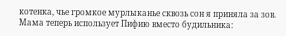котенка, чье громкое мурлыканье сквозь сон я приняла за зов. Мама теперь использует Пифию вместо будильника: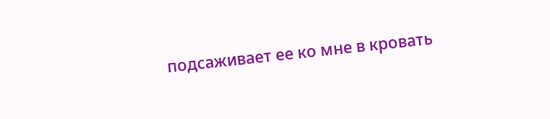подсаживает ее ко мне в кровать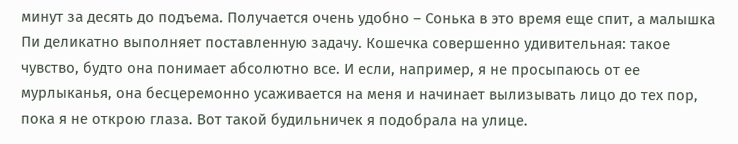минут за десять до подъема. Получается очень удобно – Сонька в это время еще спит, а малышка Пи деликатно выполняет поставленную задачу. Кошечка совершенно удивительная: такое чувство, будто она понимает абсолютно все. И если, например, я не просыпаюсь от ее мурлыканья, она бесцеремонно усаживается на меня и начинает вылизывать лицо до тех пор, пока я не открою глаза. Вот такой будильничек я подобрала на улице.